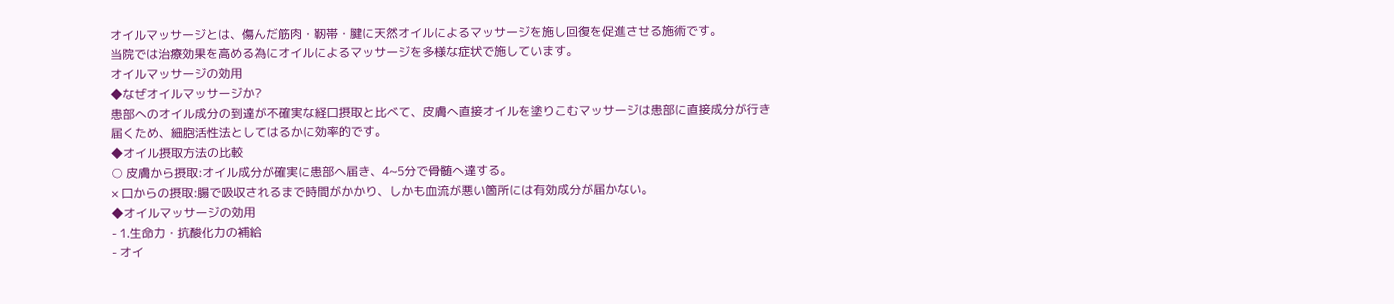オイルマッサージとは、傷んだ筋肉・靭帯・腱に天然オイルによるマッサージを施し回復を促進させる施術です。
当院では治療効果を高める為にオイルによるマッサージを多様な症状で施しています。
オイルマッサージの効用
◆なぜオイルマッサージか?
患部へのオイル成分の到達が不確実な経口摂取と比べて、皮膚へ直接オイルを塗りこむマッサージは患部に直接成分が行き届くため、細胞活性法としてはるかに効率的です。
◆オイル摂取方法の比較
○ 皮膚から摂取:オイル成分が確実に患部へ届き、4~5分で骨髄へ達する。
× 口からの摂取:腸で吸収されるまで時間がかかり、しかも血流が悪い箇所には有効成分が届かない。
◆オイルマッサージの効用
- 1.生命力・抗酸化力の補給
- オイ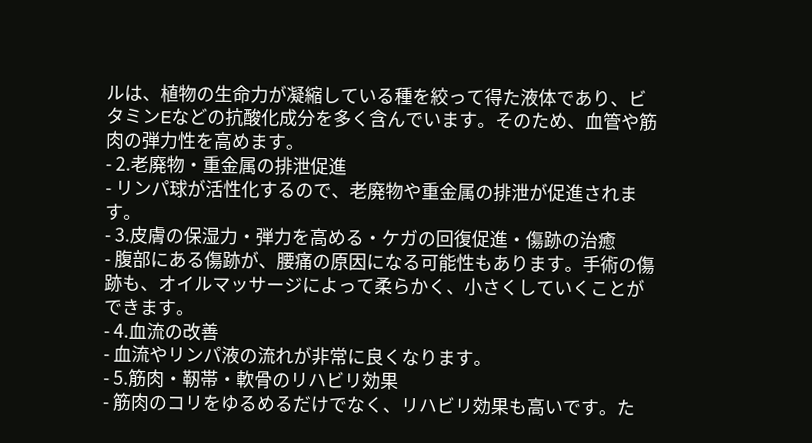ルは、植物の生命力が凝縮している種を絞って得た液体であり、ビタミンEなどの抗酸化成分を多く含んでいます。そのため、血管や筋肉の弾力性を高めます。
- 2.老廃物・重金属の排泄促進
- リンパ球が活性化するので、老廃物や重金属の排泄が促進されます。
- 3.皮膚の保湿力・弾力を高める・ケガの回復促進・傷跡の治癒
- 腹部にある傷跡が、腰痛の原因になる可能性もあります。手術の傷跡も、オイルマッサージによって柔らかく、小さくしていくことができます。
- 4.血流の改善
- 血流やリンパ液の流れが非常に良くなります。
- 5.筋肉・靭帯・軟骨のリハビリ効果
- 筋肉のコリをゆるめるだけでなく、リハビリ効果も高いです。た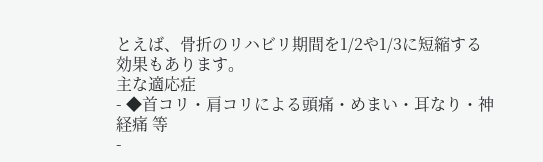とえば、骨折のリハビリ期間を1/2や1/3に短縮する効果もあります。
主な適応症
- ◆首コリ・肩コリによる頭痛・めまい・耳なり・神経痛 等
-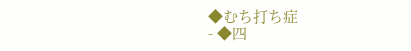◆むち打ち症
- ◆四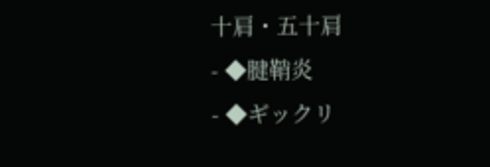十肩・五十肩
- ◆腱鞘炎
- ◆ギックリ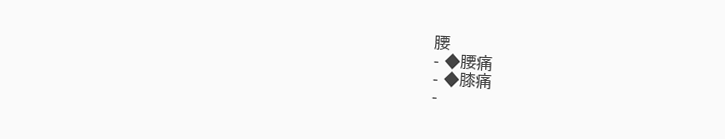腰
- ◆腰痛
- ◆膝痛
-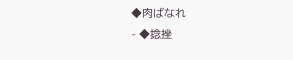◆肉ばなれ
- ◆捻挫